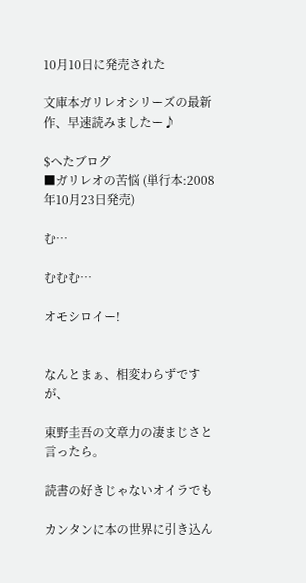10月10日に発売された

文庫本ガリレオシリーズの最新作、早速読みましたー♪

$へたブログ
■ガリレオの苦悩 (単行本:2008年10月23日発売)

む…

むむむ…

オモシロイー!


なんとまぁ、相変わらずですが、

東野圭吾の文章力の凄まじさと言ったら。

読書の好きじゃないオイラでも

カンタンに本の世界に引き込ん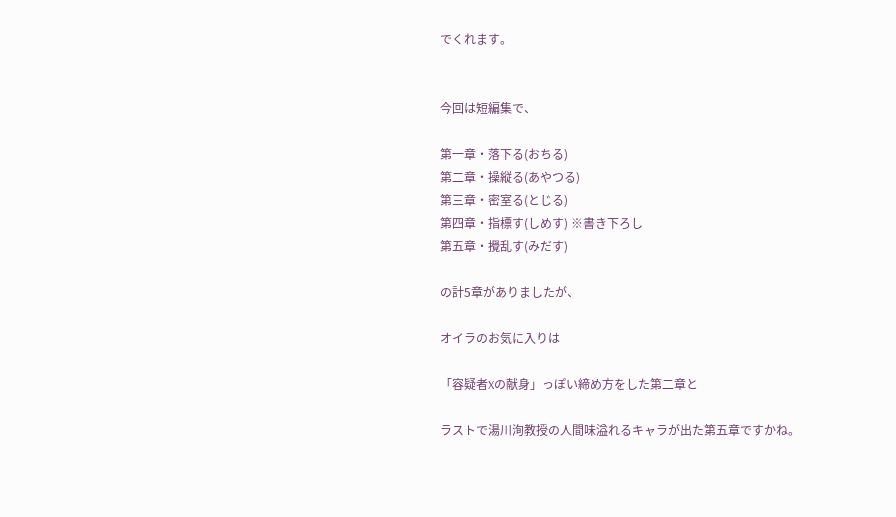でくれます。


今回は短編集で、

第一章・落下る(おちる)
第二章・操縦る(あやつる)
第三章・密室る(とじる)
第四章・指標す(しめす) ※書き下ろし
第五章・攪乱す(みだす)

の計5章がありましたが、

オイラのお気に入りは

「容疑者Xの献身」っぽい締め方をした第二章と

ラストで湯川洵教授の人間味溢れるキャラが出た第五章ですかね。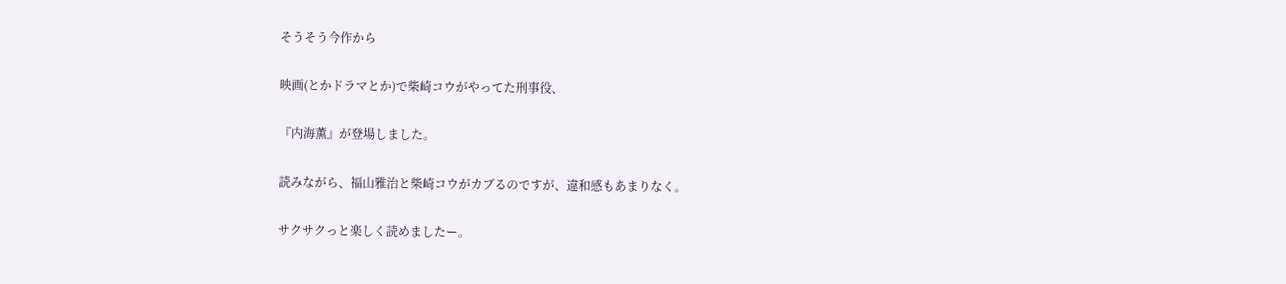そうそう今作から

映画(とかドラマとか)で柴崎コウがやってた刑事役、

『内海薫』が登場しました。

読みながら、福山雅治と柴崎コウがカブるのですが、違和感もあまりなく。

サクサクっと楽しく読めましたー。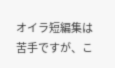オイラ短編集は苦手ですが、こ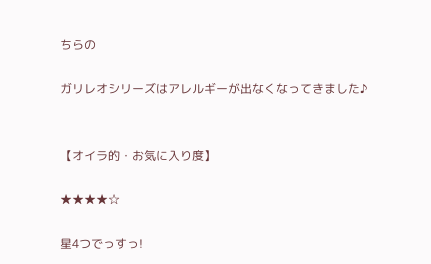ちらの

ガリレオシリーズはアレルギーが出なくなってきました♪


【オイラ的・お気に入り度】

★★★★☆

星4つでっすっ!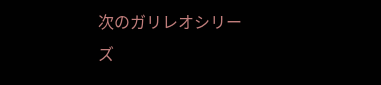次のガリレオシリーズ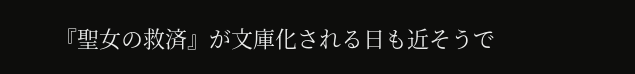『聖女の救済』が文庫化される日も近そうで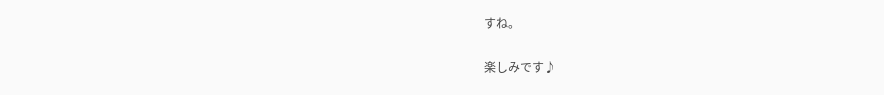すね。

楽しみです♪